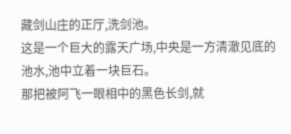藏剑山庄的正厅,洗剑池。
这是一个巨大的露天广场,中央是一方清澈见底的池水,池中立着一块巨石。
那把被阿飞一眼相中的黑色长剑,就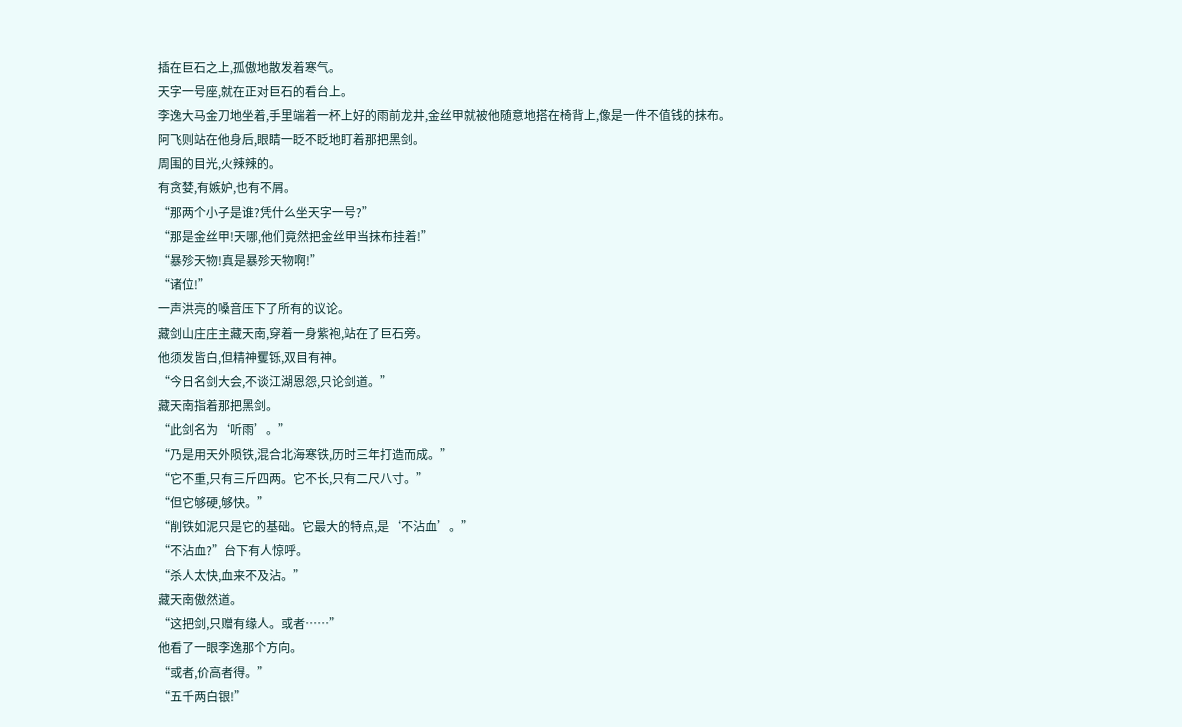插在巨石之上,孤傲地散发着寒气。
天字一号座,就在正对巨石的看台上。
李逸大马金刀地坐着,手里端着一杯上好的雨前龙井,金丝甲就被他随意地搭在椅背上,像是一件不值钱的抹布。
阿飞则站在他身后,眼睛一眨不眨地盯着那把黑剑。
周围的目光,火辣辣的。
有贪婪,有嫉妒,也有不屑。
“那两个小子是谁?凭什么坐天字一号?”
“那是金丝甲!天哪,他们竟然把金丝甲当抹布挂着!”
“暴殄天物!真是暴殄天物啊!”
“诸位!”
一声洪亮的嗓音压下了所有的议论。
藏剑山庄庄主藏天南,穿着一身紫袍,站在了巨石旁。
他须发皆白,但精神矍铄,双目有神。
“今日名剑大会,不谈江湖恩怨,只论剑道。”
藏天南指着那把黑剑。
“此剑名为‘听雨’。”
“乃是用天外陨铁,混合北海寒铁,历时三年打造而成。”
“它不重,只有三斤四两。它不长,只有二尺八寸。”
“但它够硬,够快。”
“削铁如泥只是它的基础。它最大的特点,是‘不沾血’。”
“不沾血?”台下有人惊呼。
“杀人太快,血来不及沾。”
藏天南傲然道。
“这把剑,只赠有缘人。或者……”
他看了一眼李逸那个方向。
“或者,价高者得。”
“五千两白银!”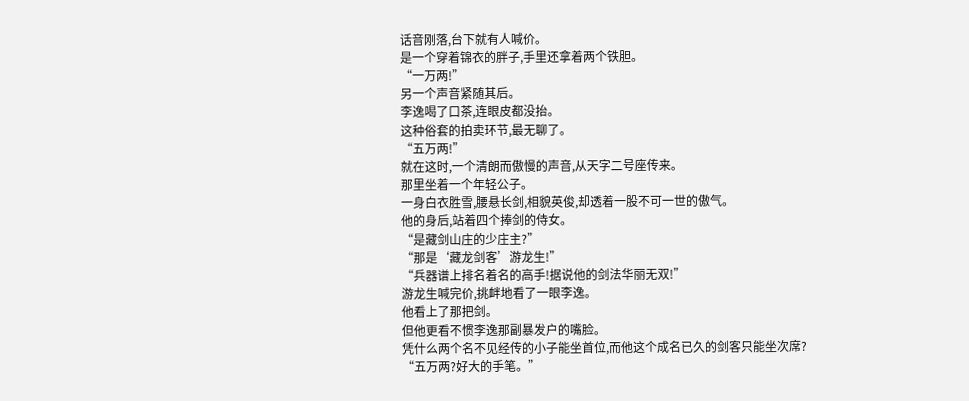话音刚落,台下就有人喊价。
是一个穿着锦衣的胖子,手里还拿着两个铁胆。
“一万两!”
另一个声音紧随其后。
李逸喝了口茶,连眼皮都没抬。
这种俗套的拍卖环节,最无聊了。
“五万两!”
就在这时,一个清朗而傲慢的声音,从天字二号座传来。
那里坐着一个年轻公子。
一身白衣胜雪,腰悬长剑,相貌英俊,却透着一股不可一世的傲气。
他的身后,站着四个捧剑的侍女。
“是藏剑山庄的少庄主?”
“那是‘藏龙剑客’游龙生!”
“兵器谱上排名着名的高手!据说他的剑法华丽无双!”
游龙生喊完价,挑衅地看了一眼李逸。
他看上了那把剑。
但他更看不惯李逸那副暴发户的嘴脸。
凭什么两个名不见经传的小子能坐首位,而他这个成名已久的剑客只能坐次席?
“五万两?好大的手笔。”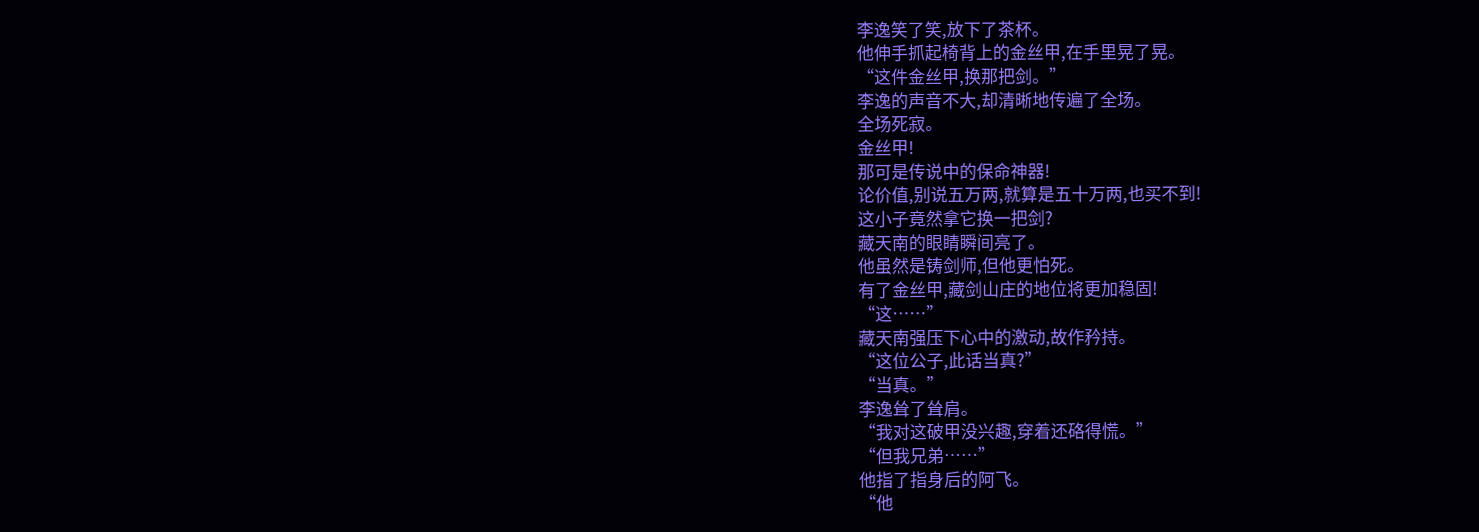李逸笑了笑,放下了茶杯。
他伸手抓起椅背上的金丝甲,在手里晃了晃。
“这件金丝甲,换那把剑。”
李逸的声音不大,却清晰地传遍了全场。
全场死寂。
金丝甲!
那可是传说中的保命神器!
论价值,别说五万两,就算是五十万两,也买不到!
这小子竟然拿它换一把剑?
藏天南的眼睛瞬间亮了。
他虽然是铸剑师,但他更怕死。
有了金丝甲,藏剑山庄的地位将更加稳固!
“这……”
藏天南强压下心中的激动,故作矜持。
“这位公子,此话当真?”
“当真。”
李逸耸了耸肩。
“我对这破甲没兴趣,穿着还硌得慌。”
“但我兄弟……”
他指了指身后的阿飞。
“他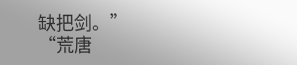缺把剑。”
“荒唐